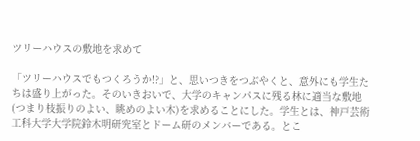ツリーハウスの敷地を求めて

「ツリーハウスでもつくろうか!?」と、思いつきをつぶやくと、意外にも学生たちは盛り上がった。そのいきおいで、大学のキャンパスに残る林に適当な敷地(つまり枝振りのよい、眺めのよい木)を求めることにした。学生とは、神戸芸術工科大学大学院鈴木明研究室とドーム研のメンバーである。とこ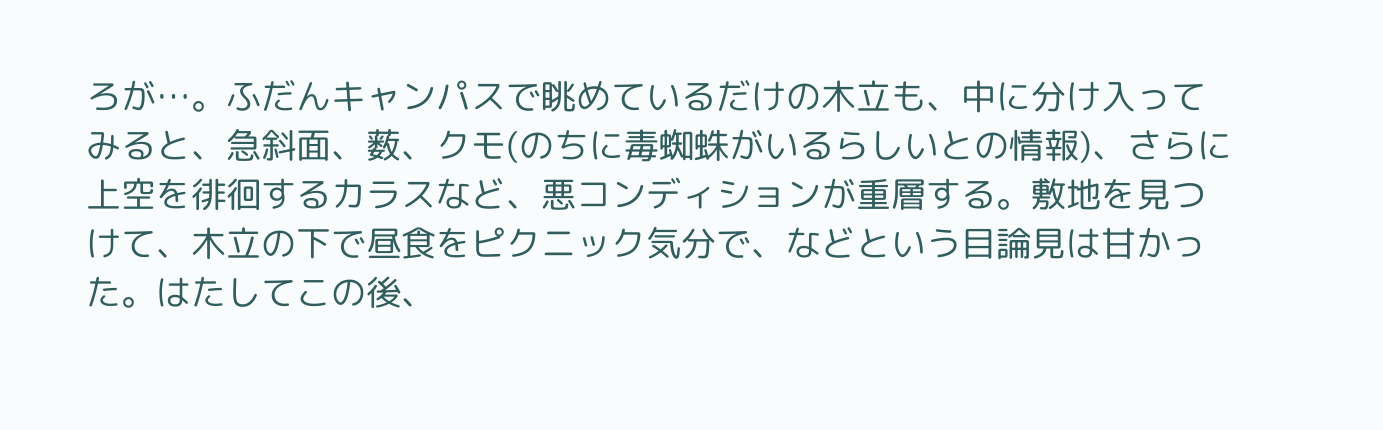ろが…。ふだんキャンパスで眺めているだけの木立も、中に分け入ってみると、急斜面、薮、クモ(のちに毒蜘蛛がいるらしいとの情報)、さらに上空を徘徊するカラスなど、悪コンディションが重層する。敷地を見つけて、木立の下で昼食をピクニック気分で、などという目論見は甘かった。はたしてこの後、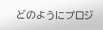どのようにプロジ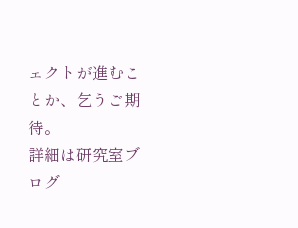ェクトが進むことか、乞うご期待。
詳細は研究室ブログ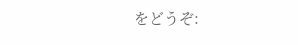をどうぞ: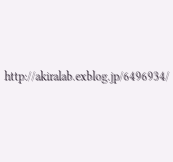http://akiralab.exblog.jp/6496934/